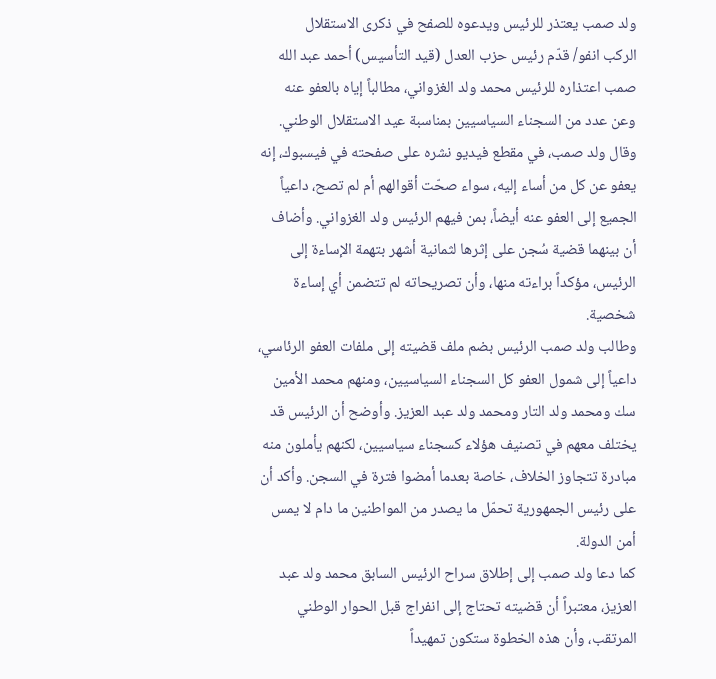ولد صمب يعتذر للرئيس ويدعوه للصفح في ذكرى الاستقلال
الركب انفو/ قدّم رئيس حزب العدل (قيد التأسيس) أحمد عبد الله صمب اعتذاره للرئيس محمد ولد الغزواني، مطالباً إياه بالعفو عنه وعن عدد من السجناء السياسيين بمناسبة عيد الاستقلال الوطني.
وقال ولد صمب، في مقطع فيديو نشره على صفحته في فيسبوك، إنه يعفو عن كل من أساء إليه، سواء صحّت أقوالهم أم لم تصح، داعياً الجميع إلى العفو عنه أيضاً، بمن فيهم الرئيس ولد الغزواني. وأضاف أن بينهما قضية سُجن على إثرها لثمانية أشهر بتهمة الإساءة إلى الرئيس، مؤكداً براءته منها، وأن تصريحاته لم تتضمن أي إساءة شخصية.
وطالب ولد صمب الرئيس بضم ملف قضيته إلى ملفات العفو الرئاسي، داعياً إلى شمول العفو كل السجناء السياسيين، ومنهم محمد الأمين سك ومحمد ولد التار ومحمد ولد عبد العزيز. وأوضح أن الرئيس قد يختلف معهم في تصنيف هؤلاء كسجناء سياسيين، لكنهم يأملون منه مبادرة تتجاوز الخلاف، خاصة بعدما أمضوا فترة في السجن. وأكد أن على رئيس الجمهورية تحمّل ما يصدر من المواطنين ما دام لا يمس أمن الدولة.
كما دعا ولد صمب إلى إطلاق سراح الرئيس السابق محمد ولد عبد العزيز، معتبراً أن قضيته تحتاج إلى انفراج قبل الحوار الوطني المرتقب، وأن هذه الخطوة ستكون تمهيداً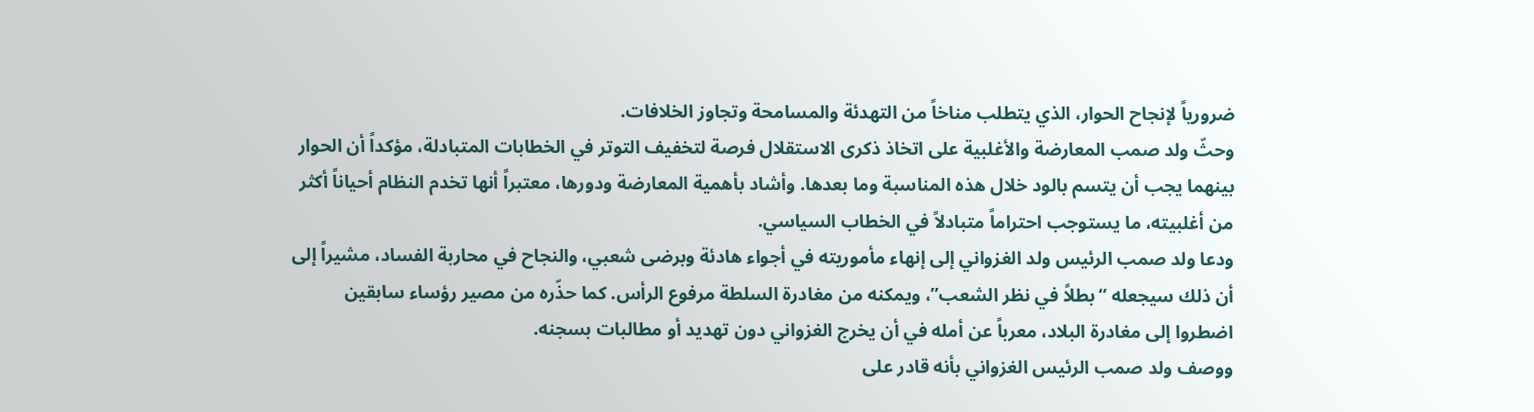ضرورياً لإنجاح الحوار، الذي يتطلب مناخاً من التهدئة والمسامحة وتجاوز الخلافات.
وحثّ ولد صمب المعارضة والأغلبية على اتخاذ ذكرى الاستقلال فرصة لتخفيف التوتر في الخطابات المتبادلة، مؤكداً أن الحوار بينهما يجب أن يتسم بالود خلال هذه المناسبة وما بعدها. وأشاد بأهمية المعارضة ودورها، معتبراً أنها تخدم النظام أحياناً أكثر من أغلبيته، ما يستوجب احتراماً متبادلاً في الخطاب السياسي.
ودعا ولد صمب الرئيس ولد الغزواني إلى إنهاء مأموريته في أجواء هادئة وبرضى شعبي، والنجاح في محاربة الفساد، مشيراً إلى أن ذلك سيجعله “بطلاً في نظر الشعب”، ويمكنه من مغادرة السلطة مرفوع الرأس. كما حذّره من مصير رؤساء سابقين اضطروا إلى مغادرة البلاد، معرباً عن أمله في أن يخرج الغزواني دون تهديد أو مطالبات بسجنه.
ووصف ولد صمب الرئيس الغزواني بأنه قادر على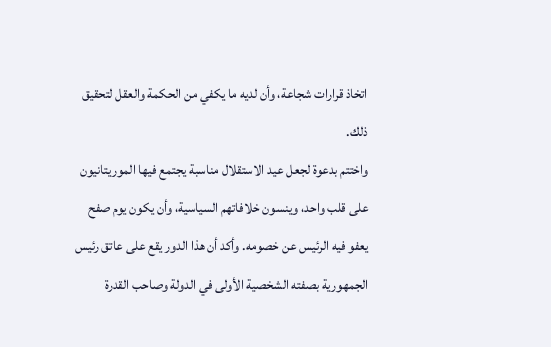اتخاذ قرارات شجاعة، وأن لديه ما يكفي من الحكمة والعقل لتحقيق ذلك.
واختتم بدعوة لجعل عيد الاستقلال مناسبة يجتمع فيها الموريتانيون على قلب واحد، وينسون خلافاتهم السياسية، وأن يكون يوم صفح يعفو فيه الرئيس عن خصومه. وأكد أن هذا الدور يقع على عاتق رئيس الجمهورية بصفته الشخصية الأولى في الدولة وصاحب القدرة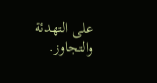على التهدئة والتجاوز.